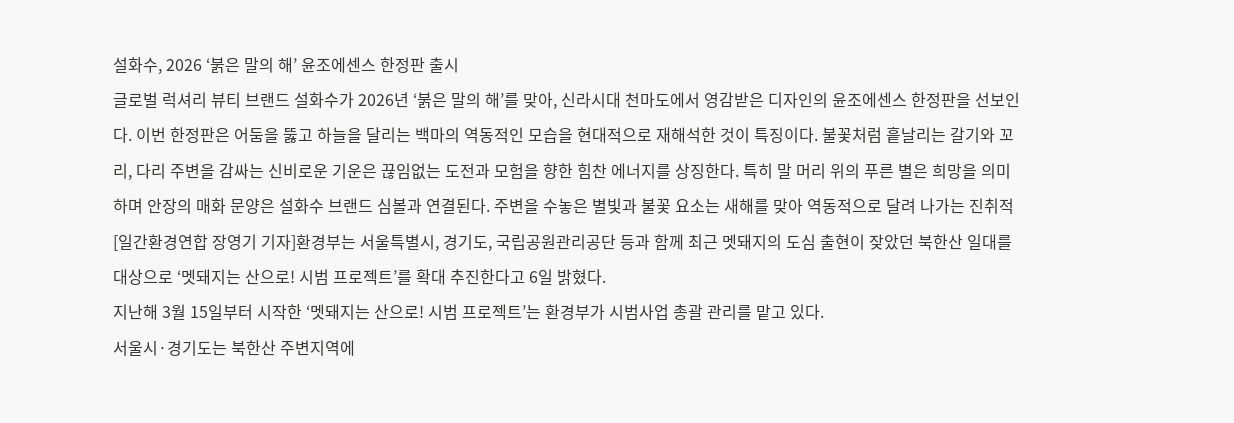설화수, 2026 ‘붉은 말의 해’ 윤조에센스 한정판 출시
글로벌 럭셔리 뷰티 브랜드 설화수가 2026년 ‘붉은 말의 해’를 맞아, 신라시대 천마도에서 영감받은 디자인의 윤조에센스 한정판을 선보인다. 이번 한정판은 어둠을 뚫고 하늘을 달리는 백마의 역동적인 모습을 현대적으로 재해석한 것이 특징이다. 불꽃처럼 흩날리는 갈기와 꼬리, 다리 주변을 감싸는 신비로운 기운은 끊임없는 도전과 모험을 향한 힘찬 에너지를 상징한다. 특히 말 머리 위의 푸른 별은 희망을 의미하며 안장의 매화 문양은 설화수 브랜드 심볼과 연결된다. 주변을 수놓은 별빛과 불꽃 요소는 새해를 맞아 역동적으로 달려 나가는 진취적
[일간환경연합 장영기 기자]환경부는 서울특별시, 경기도, 국립공원관리공단 등과 함께 최근 멧돼지의 도심 출현이 잦았던 북한산 일대를 대상으로 ‘멧돼지는 산으로! 시범 프로젝트’를 확대 추진한다고 6일 밝혔다.
지난해 3월 15일부터 시작한 ‘멧돼지는 산으로! 시범 프로젝트’는 환경부가 시범사업 총괄 관리를 맡고 있다.
서울시·경기도는 북한산 주변지역에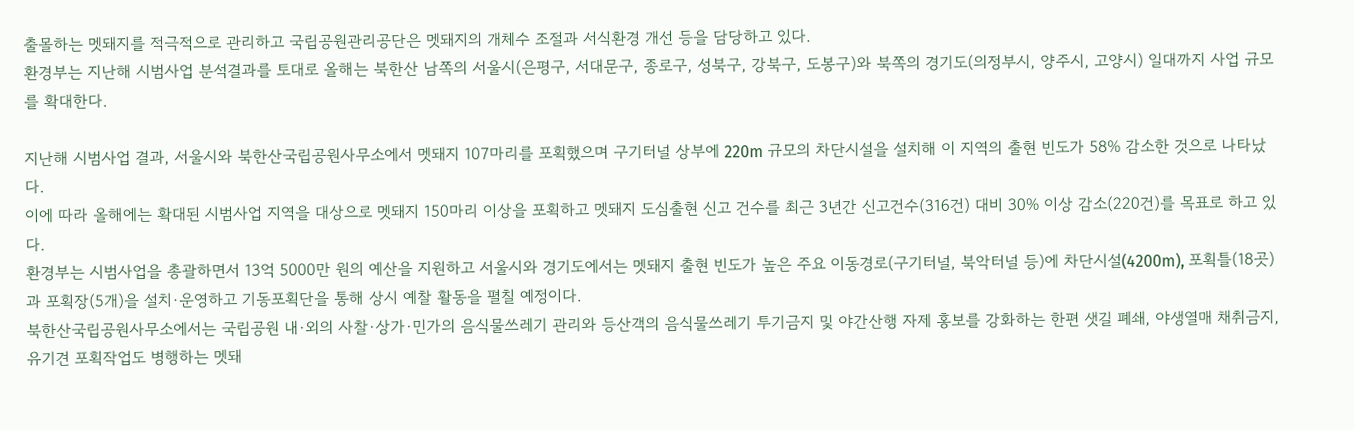출몰하는 멧돼지를 적극적으로 관리하고 국립공원관리공단은 멧돼지의 개체수 조절과 서식환경 개선 등을 담당하고 있다.
환경부는 지난해 시범사업 분석결과를 토대로 올해는 북한산 남쪽의 서울시(은평구, 서대문구, 종로구, 성북구, 강북구, 도봉구)와 북쪽의 경기도(의정부시, 양주시, 고양시) 일대까지 사업 규모를 확대한다.

지난해 시범사업 결과, 서울시와 북한산국립공원사무소에서 멧돼지 107마리를 포획했으며 구기터널 상부에 220m 규모의 차단시설을 설치해 이 지역의 출현 빈도가 58% 감소한 것으로 나타났다.
이에 따라 올해에는 확대된 시범사업 지역을 대상으로 멧돼지 150마리 이상을 포획하고 멧돼지 도심출현 신고 건수를 최근 3년간 신고건수(316건) 대비 30% 이상 감소(220건)를 목표로 하고 있다.
환경부는 시범사업을 총괄하면서 13억 5000만 원의 예산을 지원하고 서울시와 경기도에서는 멧돼지 출현 빈도가 높은 주요 이동경로(구기터널, 북악터널 등)에 차단시설(4200m), 포획틀(18곳)과 포획장(5개)을 설치·운영하고 기동포획단을 통해 상시 예찰 활동을 펼칠 예정이다.
북한산국립공원사무소에서는 국립공원 내·외의 사찰·상가·민가의 음식물쓰레기 관리와 등산객의 음식물쓰레기 투기금지 및 야간산행 자제 홍보를 강화하는 한편 샛길 폐쇄, 야생열매 채취금지, 유기견 포획작업도 병행하는 멧돼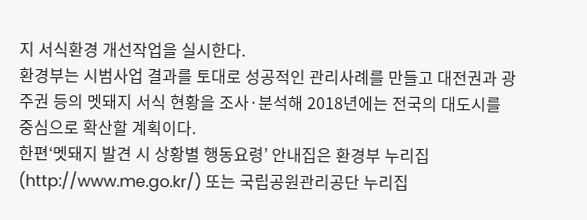지 서식환경 개선작업을 실시한다.
환경부는 시범사업 결과를 토대로 성공적인 관리사례를 만들고 대전권과 광주권 등의 멧돼지 서식 현황을 조사·분석해 2018년에는 전국의 대도시를 중심으로 확산할 계획이다.
한편‘멧돼지 발견 시 상황별 행동요령’ 안내집은 환경부 누리집(http://www.me.go.kr/) 또는 국립공원관리공단 누리집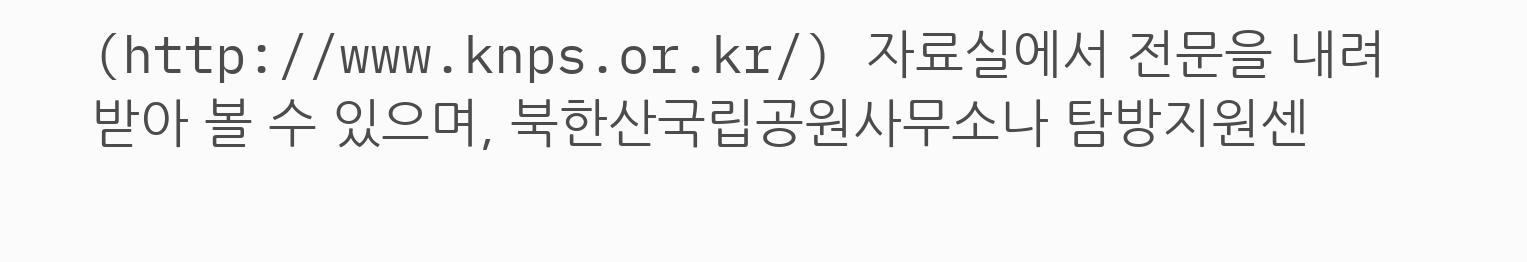(http://www.knps.or.kr/) 자료실에서 전문을 내려받아 볼 수 있으며, 북한산국립공원사무소나 탐방지원센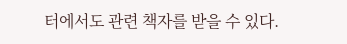터에서도 관련 책자를 받을 수 있다.